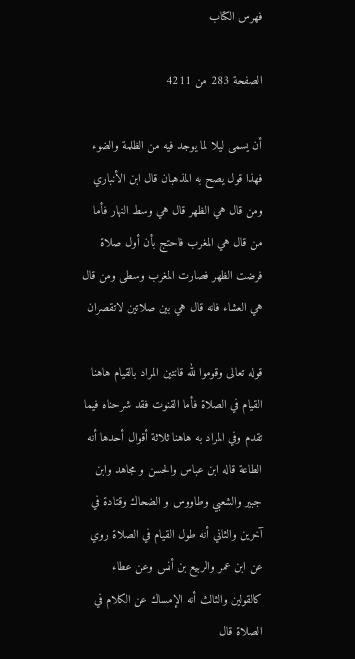فهرس الكتاب

الصفحة 283 من 4211

أن يسمى ليلا لما يوجد فيه من الظلمة والضوء فهذا قول يصح به المذهبان قال ابن الأنباري ومن قال هي الظهر قال هي وسط النهار فأما من قال هي المغرب فاحتج بأن أول صلاة فرضت الظهر فصارت المغرب وسطى ومن قال هي العشاء فانه قال هي بين صلاتين لاتقصران

قوله تعالى وقوموا لله قانتين المراد بالقيام هاهنا القيام في الصلاة فأما القنوت فقد شرحناه فيما تقدم وفي المراد به هاهنا ثلاثة أقوال أحدها أنه الطاعة قاله ابن عباس والحسن و مجاهد وابن جبير والشعبي وطاووس و الضحاك وقتادة في آخرين والثاني أنه طول القيام في الصلاة روي عن ابن عمر والربيع بن أنس وعن عطاء كالقولين والثالث أنه الإمساك عن الكلام في الصلاة قال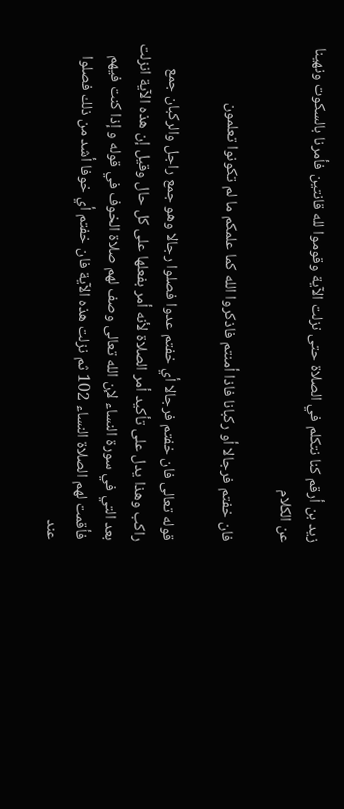زيد بن أرقم كنا نتكلم في الصلاة حتى نزلت الآية وقوموا لله قانتين فأمرنا بالسكوت ونهينا عن الكلام

فان خفتم فرجالا أو ركبانا فاذا أمنتم فاذكروا الله كما علمكم ما لم تكونوا تعلمون

قوله تعالى فان خفتم فرجالا أي خفتم عدوا فصلوا رجالا وهو جمع راجل والركبان جمع راكب وهذا يدل على تأكيد أمر الصلاة لأنه أمر بفعلها على كل حال وقيل إن هذه الآية انزلت بعد التي في سورة النساء لإن الله تعالى وصف لهم صلاة الخوف في قوله و إذا كنت فيهم فأقمت لهم الصلاة النساء 102 ثم نزلت هذه الآية فان خفتم أي خوفا أشد من ذلك فصلوا عند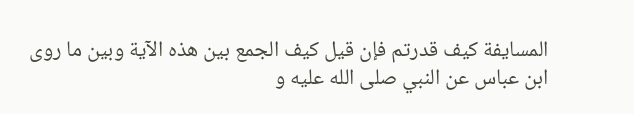المسايفة كيف قدرتم فإن قيل كيف الجمع بين هذه الآية وبين ما روى ابن عباس عن النبي صلى الله عليه و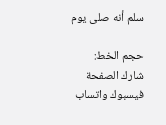سلم أنه صلى يوم

حجم الخط:
شارك الصفحة
فيسبوك واتساب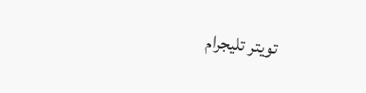تويتر تليجرام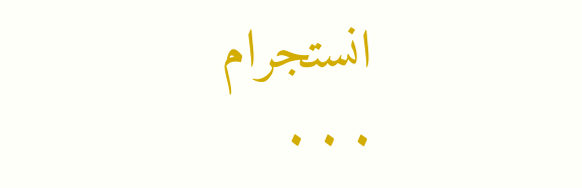انستجرام
. . .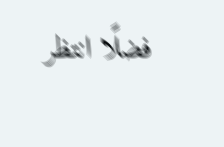فضلًا انتظر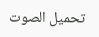تحميل الصوت